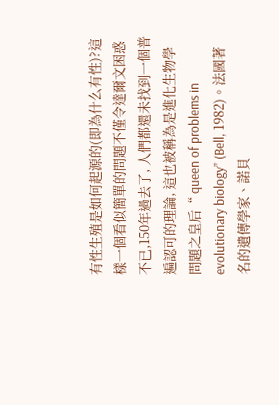有性生殖是如何起源的(即為什么有性)?這樣一個看似簡單的問題不僅令達爾文困惑不已,150年過去了, 人們都還未找到一個普遍認可的理論, 這也被稱為是進化生物學問題之皇后“ queen of problems in evolutionary biology” (Bell, 1982)。法國著名的遺傳學家、諾貝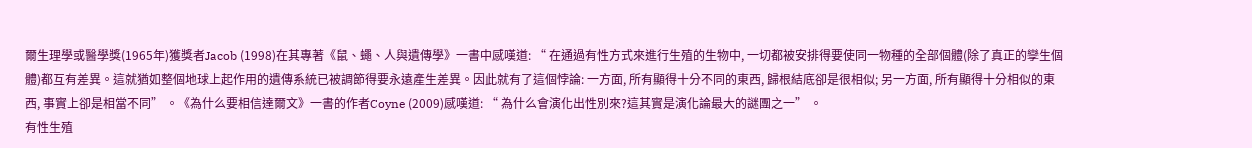爾生理學或醫學獎(1965年)獲獎者Jacob (1998)在其專著《鼠、蠅、人與遺傳學》一書中感嘆道: “ 在通過有性方式來進行生殖的生物中, 一切都被安排得要使同一物種的全部個體(除了真正的孿生個體)都互有差異。這就猶如整個地球上起作用的遺傳系統已被調節得要永遠產生差異。因此就有了這個悖論: 一方面, 所有顯得十分不同的東西, 歸根結底卻是很相似; 另一方面, 所有顯得十分相似的東西, 事實上卻是相當不同” 。《為什么要相信達爾文》一書的作者Coyne (2009)感嘆道: “ 為什么會演化出性別來?這其實是演化論最大的謎團之一” 。
有性生殖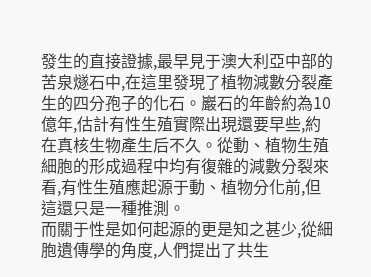發生的直接證據,最早見于澳大利亞中部的苦泉燧石中,在這里發現了植物減數分裂產生的四分孢子的化石。巖石的年齡約為10億年,估計有性生殖實際出現還要早些,約在真核生物產生后不久。從動、植物生殖細胞的形成過程中均有復雜的減數分裂來看,有性生殖應起源于動、植物分化前,但這還只是一種推測。
而關于性是如何起源的更是知之甚少,從細胞遺傳學的角度,人們提出了共生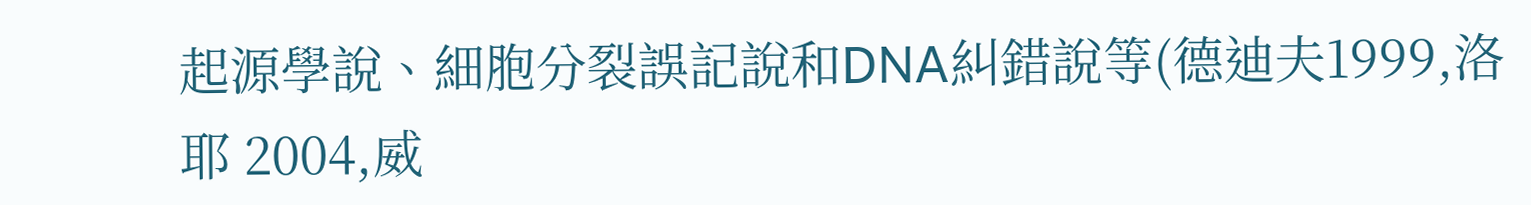起源學說、細胞分裂誤記說和DNA糾錯說等(德迪夫1999,洛耶 2004,威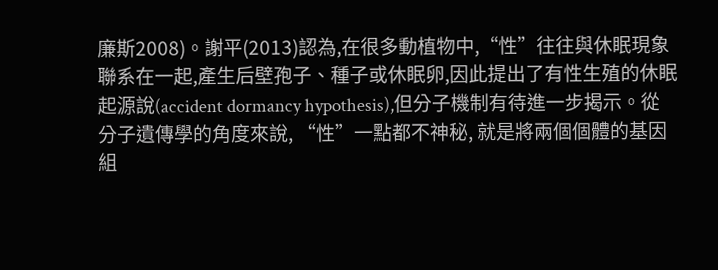廉斯2008)。謝平(2013)認為,在很多動植物中,“性”往往與休眠現象聯系在一起,產生后壁孢子、種子或休眠卵,因此提出了有性生殖的休眠起源說(accident dormancy hypothesis),但分子機制有待進一步揭示。從分子遺傳學的角度來說, “性”一點都不神秘, 就是將兩個個體的基因組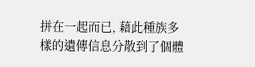拼在一起而已, 藉此種族多樣的遺傳信息分散到了個體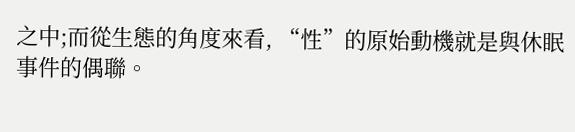之中;而從生態的角度來看, “性”的原始動機就是與休眠事件的偶聯。